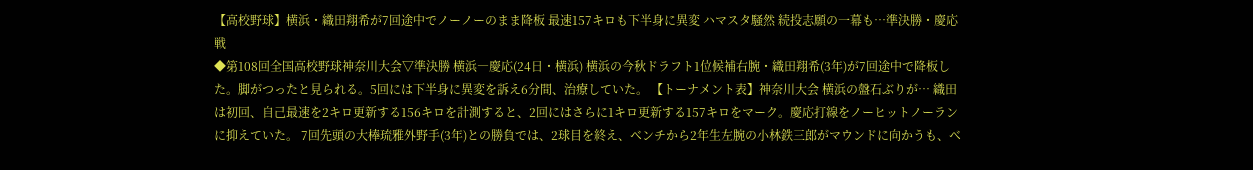【高校野球】横浜・織田翔希が7回途中でノーノーのまま降板 最速157キロも下半身に異変 ハマスタ騒然 続投志願の一幕も…準決勝・慶応戦
◆第108回全国高校野球神奈川大会▽準決勝 横浜―慶応(24日・横浜) 横浜の今秋ドラフト1位候補右腕・織田翔希(3年)が7回途中で降板した。脚がつったと見られる。5回には下半身に異変を訴え6分間、治療していた。 【トーナメント表】神奈川大会 横浜の盤石ぶりが… 織田は初回、自己最速を2キロ更新する156キロを計測すると、2回にはさらに1キロ更新する157キロをマーク。慶応打線をノーヒットノーランに抑えていた。 7回先頭の大棒琉雅外野手(3年)との勝負では、2球目を終え、ベンチから2年生左腕の小林鉄三郎がマウンドに向かうも、ベ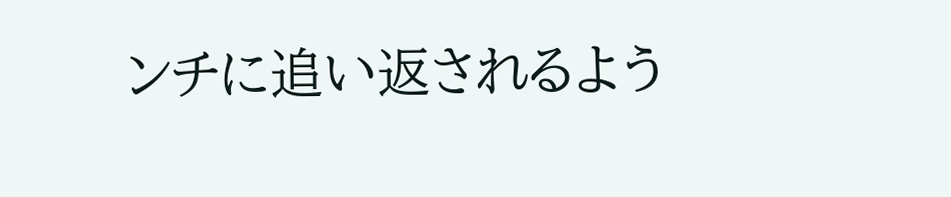ンチに追い返されるよう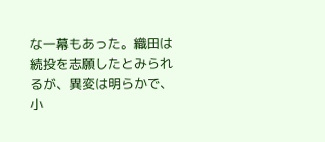な一幕もあった。織田は続投を志願したとみられるが、異変は明らかで、小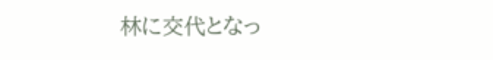林に交代となっ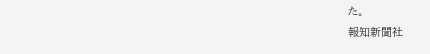た。
報知新聞社